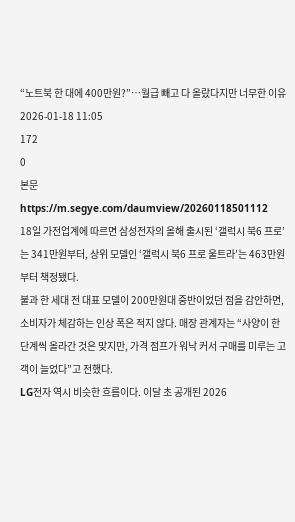“노트북 한 대에 400만원?”…월급 빼고 다 올랐다지만 너무한 이유
2026-01-18 11:05
172
0
본문
https://m.segye.com/daumview/20260118501112
18일 가전업계에 따르면 삼성전자의 올해 출시된 ‘갤럭시 북6 프로’는 341만원부터, 상위 모델인 ‘갤럭시 북6 프로 울트라’는 463만원부터 책정됐다.
불과 한 세대 전 대표 모델이 200만원대 중반이었던 점을 감안하면, 소비자가 체감하는 인상 폭은 적지 않다. 매장 관계자는 “사양이 한 단계씩 올라간 것은 맞지만, 가격 점프가 워낙 커서 구매를 미루는 고객이 늘었다”고 전했다.
LG전자 역시 비슷한 흐름이다. 이달 초 공개된 2026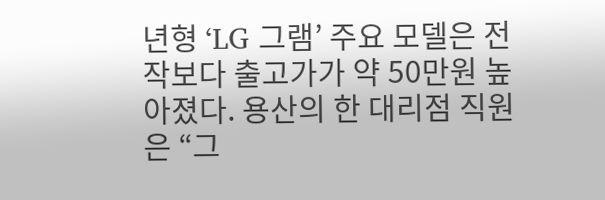년형 ‘LG 그램’ 주요 모델은 전작보다 출고가가 약 50만원 높아졌다. 용산의 한 대리점 직원은 “그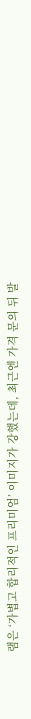램은 ‘가볍고 합리적인 프리미엄’ 이미지가 강했는데, 최근엔 가격 문의 뒤 발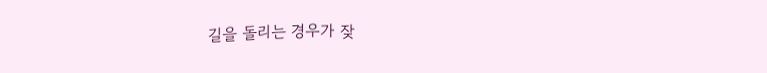길을 돌리는 경우가 잦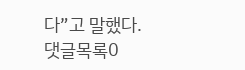다”고 말했다.
댓글목록0